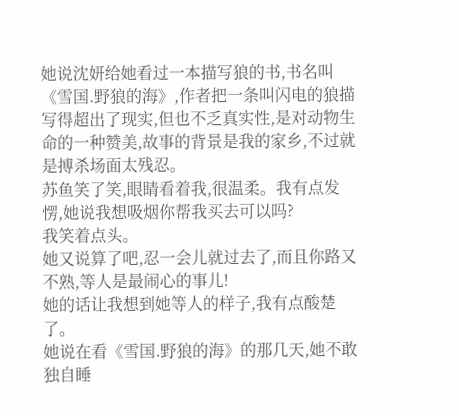她说沈妍给她看过一本描写狼的书,书名叫《雪国.野狼的海》,作者把一条叫闪电的狼描写得超出了现实,但也不乏真实性,是对动物生命的一种赞美,故事的背景是我的家乡,不过就是搏杀场面太残忍。
苏鱼笑了笑,眼睛看着我,很温柔。我有点发愣,她说我想吸烟你帮我买去可以吗?
我笑着点头。
她又说算了吧,忍一会儿就过去了,而且你路又不熟,等人是最闹心的事儿!
她的话让我想到她等人的样子,我有点酸楚了。
她说在看《雪国.野狼的海》的那几天,她不敢独自睡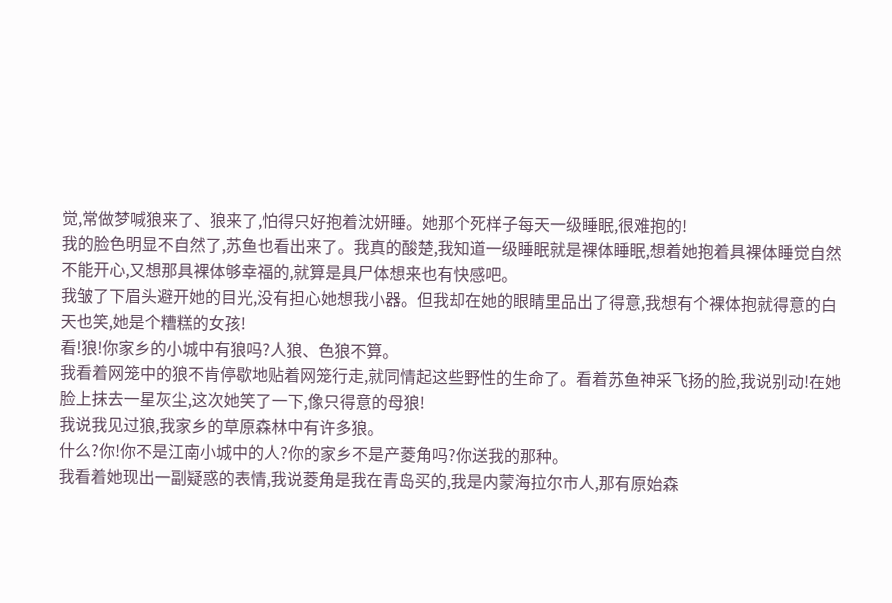觉,常做梦喊狼来了、狼来了,怕得只好抱着沈妍睡。她那个死样子每天一级睡眠,很难抱的!
我的脸色明显不自然了,苏鱼也看出来了。我真的酸楚,我知道一级睡眠就是裸体睡眠,想着她抱着具裸体睡觉自然不能开心,又想那具裸体够幸福的,就算是具尸体想来也有快感吧。
我皱了下眉头避开她的目光,没有担心她想我小器。但我却在她的眼睛里品出了得意,我想有个裸体抱就得意的白天也笑,她是个糟糕的女孩!
看!狼!你家乡的小城中有狼吗?人狼、色狼不算。
我看着网笼中的狼不肯停歇地贴着网笼行走,就同情起这些野性的生命了。看着苏鱼神采飞扬的脸,我说别动!在她脸上抹去一星灰尘,这次她笑了一下,像只得意的母狼!
我说我见过狼,我家乡的草原森林中有许多狼。
什么?你!你不是江南小城中的人?你的家乡不是产菱角吗?你送我的那种。
我看着她现出一副疑惑的表情,我说菱角是我在青岛买的,我是内蒙海拉尔市人,那有原始森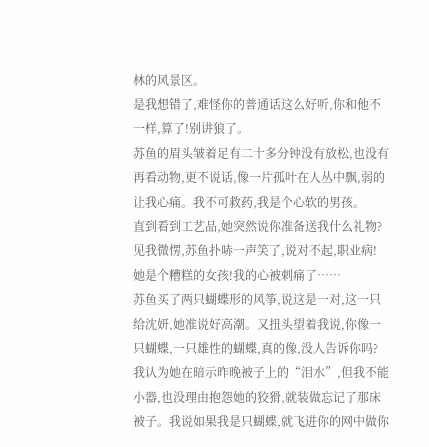林的风景区。
是我想错了,难怪你的普通话这么好听,你和他不一样,算了!别讲狼了。
苏鱼的眉头皱着足有二十多分钟没有放松,也没有再看动物,更不说话,像一片孤叶在人丛中飘,弱的让我心痛。我不可救药,我是个心软的男孩。
直到看到工艺品,她突然说你准备送我什么礼物?
见我微愣,苏鱼扑哧一声笑了,说对不起,职业病!
她是个糟糕的女孩!我的心被刺痛了……
苏鱼买了两只蝴蝶形的风筝,说这是一对,这一只给沈妍,她准说好高潮。又扭头望着我说,你像一只蝴蝶,一只雄性的蝴蝶,真的像,没人告诉你吗?
我认为她在暗示昨晚被子上的“泪水”,但我不能小器,也没理由抱怨她的狡猾,就装做忘记了那床被子。我说如果我是只蝴蝶,就飞进你的网中做你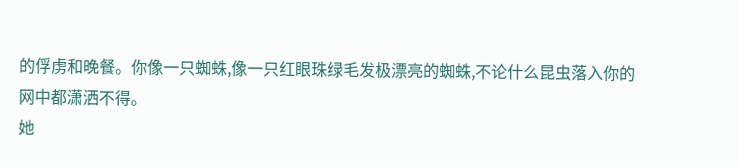的俘虏和晚餐。你像一只蜘蛛,像一只红眼珠绿毛发极漂亮的蜘蛛,不论什么昆虫落入你的网中都潇洒不得。
她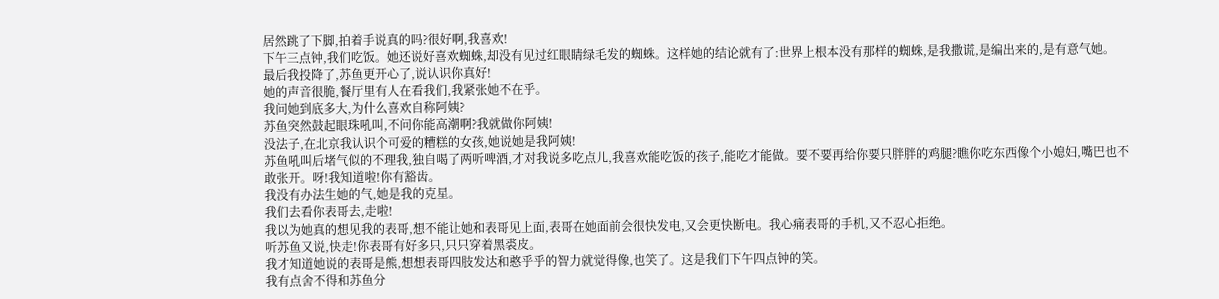居然跳了下脚,拍着手说真的吗?很好啊,我喜欢!
下午三点钟,我们吃饭。她还说好喜欢蜘蛛,却没有见过红眼睛绿毛发的蜘蛛。这样她的结论就有了:世界上根本没有那样的蜘蛛,是我撒谎,是编出来的,是有意气她。
最后我投降了,苏鱼更开心了,说认识你真好!
她的声音很脆,餐厅里有人在看我们,我紧张她不在乎。
我问她到底多大,为什么喜欢自称阿姨?
苏鱼突然鼓起眼珠吼叫,不问你能高潮啊?我就做你阿姨!
没法子,在北京我认识个可爱的糟糕的女孩,她说她是我阿姨!
苏鱼吼叫后堵气似的不理我,独自喝了两听啤酒,才对我说多吃点儿,我喜欢能吃饭的孩子,能吃才能做。要不要再给你要只胖胖的鸡腿?瞧你吃东西像个小媳妇,嘴巴也不敢张开。呀!我知道啦!你有豁齿。
我没有办法生她的气,她是我的克星。
我们去看你表哥去,走啦!
我以为她真的想见我的表哥,想不能让她和表哥见上面,表哥在她面前会很快发电,又会更快断电。我心痛表哥的手机,又不忍心拒绝。
听苏鱼又说,快走!你表哥有好多只,只只穿着黑裘皮。
我才知道她说的表哥是熊,想想表哥四肢发达和憨乎乎的智力就觉得像,也笑了。这是我们下午四点钟的笑。
我有点舍不得和苏鱼分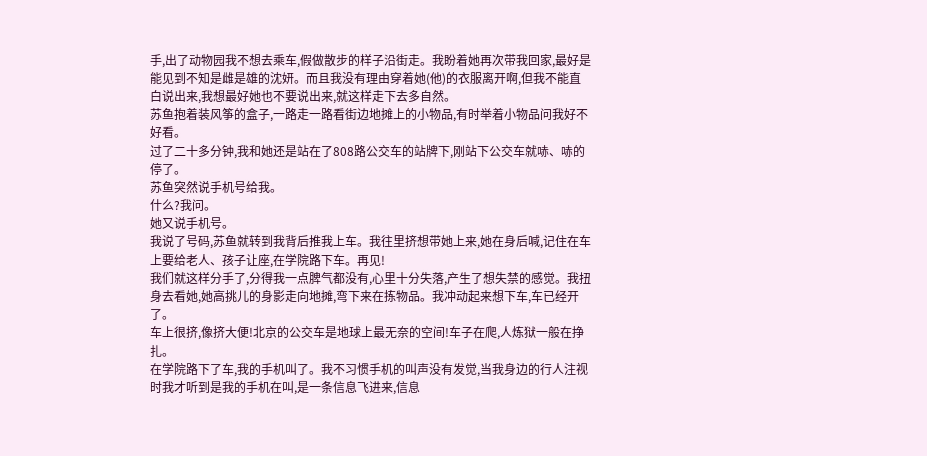手,出了动物园我不想去乘车,假做散步的样子沿街走。我盼着她再次带我回家,最好是能见到不知是雌是雄的沈妍。而且我没有理由穿着她(他)的衣服离开啊,但我不能直白说出来,我想最好她也不要说出来,就这样走下去多自然。
苏鱼抱着装风筝的盒子,一路走一路看街边地摊上的小物品,有时举着小物品问我好不好看。
过了二十多分钟,我和她还是站在了808路公交车的站牌下,刚站下公交车就哧、哧的停了。
苏鱼突然说手机号给我。
什么?我问。
她又说手机号。
我说了号码,苏鱼就转到我背后推我上车。我往里挤想带她上来,她在身后喊,记住在车上要给老人、孩子让座,在学院路下车。再见!
我们就这样分手了,分得我一点脾气都没有,心里十分失落,产生了想失禁的感觉。我扭身去看她,她高挑儿的身影走向地摊,弯下来在拣物品。我冲动起来想下车,车已经开了。
车上很挤,像挤大便!北京的公交车是地球上最无奈的空间!车子在爬,人炼狱一般在挣扎。
在学院路下了车,我的手机叫了。我不习惯手机的叫声没有发觉,当我身边的行人注视时我才听到是我的手机在叫,是一条信息飞进来,信息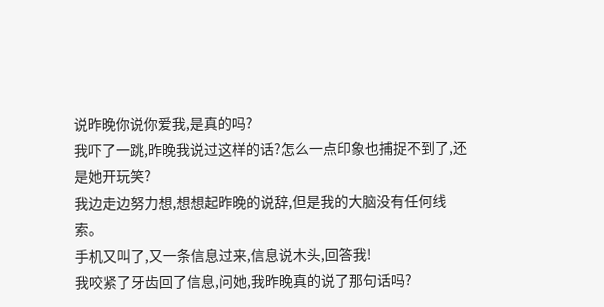说昨晚你说你爱我,是真的吗?
我吓了一跳,昨晚我说过这样的话?怎么一点印象也捕捉不到了,还是她开玩笑?
我边走边努力想,想想起昨晚的说辞,但是我的大脑没有任何线索。
手机又叫了,又一条信息过来,信息说木头,回答我!
我咬紧了牙齿回了信息,问她,我昨晚真的说了那句话吗?